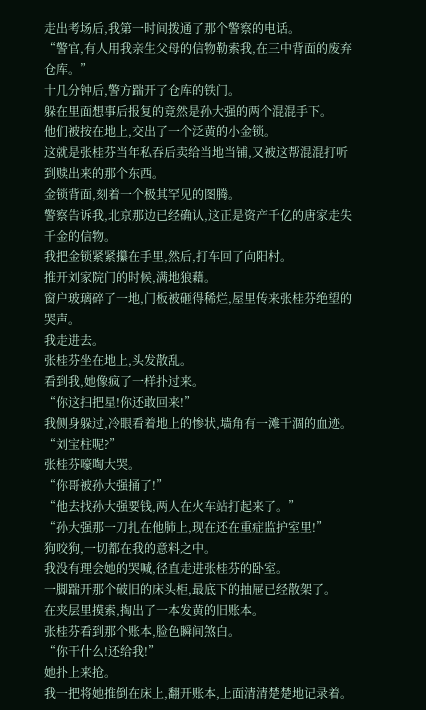走出考场后,我第一时间拨通了那个警察的电话。
“警官,有人用我亲生父母的信物勒索我,在三中背面的废弃仓库。”
十几分钟后,警方踹开了仓库的铁门。
躲在里面想事后报复的竟然是孙大强的两个混混手下。
他们被按在地上,交出了一个泛黄的小金锁。
这就是张桂芬当年私吞后卖给当地当铺,又被这帮混混打听到赎出来的那个东西。
金锁背面,刻着一个极其罕见的图腾。
警察告诉我,北京那边已经确认,这正是资产千亿的唐家走失千金的信物。
我把金锁紧紧攥在手里,然后,打车回了向阳村。
推开刘家院门的时候,满地狼藉。
窗户玻璃碎了一地,门板被砸得稀烂,屋里传来张桂芬绝望的哭声。
我走进去。
张桂芬坐在地上,头发散乱。
看到我,她像疯了一样扑过来。
“你这扫把星!你还敢回来!”
我侧身躲过,冷眼看着地上的惨状,墙角有一滩干涸的血迹。
“刘宝柱呢?”
张桂芬嚎啕大哭。
“你哥被孙大强捅了!”
“他去找孙大强要钱,两人在火车站打起来了。”
“孙大强那一刀扎在他肺上,现在还在重症监护室里!”
狗咬狗,一切都在我的意料之中。
我没有理会她的哭喊,径直走进张桂芬的卧室。
一脚踹开那个破旧的床头柜,最底下的抽屉已经散架了。
在夹层里摸索,掏出了一本发黄的旧账本。
张桂芬看到那个账本,脸色瞬间煞白。
“你干什么!还给我!”
她扑上来抢。
我一把将她推倒在床上,翻开账本,上面清清楚楚地记录着。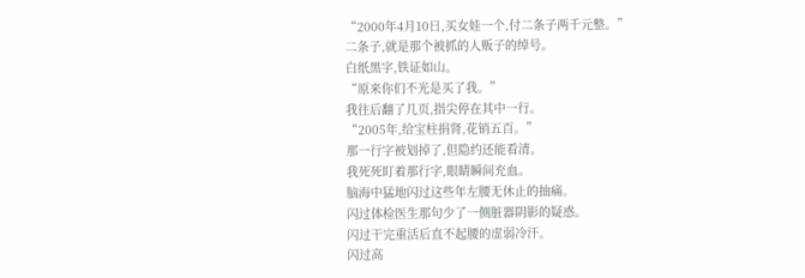“2000年4月10日,买女娃一个,付二条子两千元整。”
二条子,就是那个被抓的人贩子的绰号。
白纸黑字,铁证如山。
“原来你们不光是买了我。”
我往后翻了几页,指尖停在其中一行。
“2005年,给宝柱捐肾,花销五百。”
那一行字被划掉了,但隐约还能看清。
我死死盯着那行字,眼睛瞬间充血。
脑海中猛地闪过这些年左腰无休止的抽痛。
闪过体检医生那句少了一侧脏器阴影的疑惑。
闪过干完重活后直不起腰的虚弱冷汗。
闪过高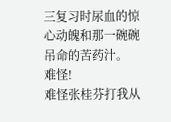三复习时尿血的惊心动魄和那一碗碗吊命的苦药汁。
难怪!
难怪张桂芬打我从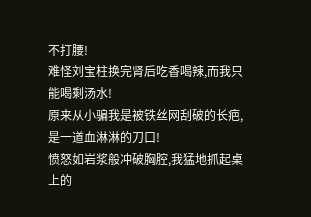不打腰!
难怪刘宝柱换完肾后吃香喝辣,而我只能喝剩汤水!
原来从小骗我是被铁丝网刮破的长疤,是一道血淋淋的刀口!
愤怒如岩浆般冲破胸腔,我猛地抓起桌上的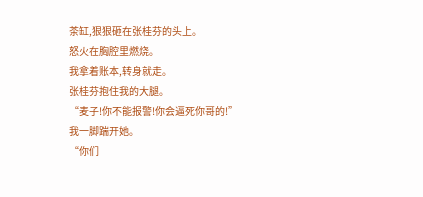茶缸,狠狠砸在张桂芬的头上。
怒火在胸腔里燃烧。
我拿着账本,转身就走。
张桂芬抱住我的大腿。
“麦子!你不能报警!你会逼死你哥的!”
我一脚踹开她。
“你们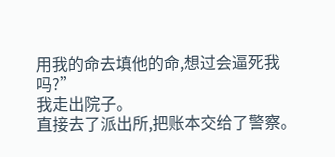用我的命去填他的命,想过会逼死我吗?”
我走出院子。
直接去了派出所,把账本交给了警察。